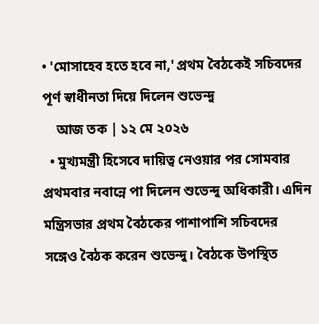• 'মোসাহেব হতে হবে না,' প্রথম বৈঠকেই সচিবদের পূর্ণ স্বাধীনতা দিয়ে দিলেন শুভেন্দু
    আজ তক | ১২ মে ২০২৬
  • মুখ্যমন্ত্রী হিসেবে দায়িত্ব নেওয়ার পর সোমবার প্রথমবার নবান্নে পা দিলেন শুভেন্দু অধিকারী। এদিন মন্ত্রিসভার প্রথম বৈঠকের পাশাপাশি সচিবদের সঙ্গেও বৈঠক করেন শুভেন্দু। বৈঠকে উপস্থিত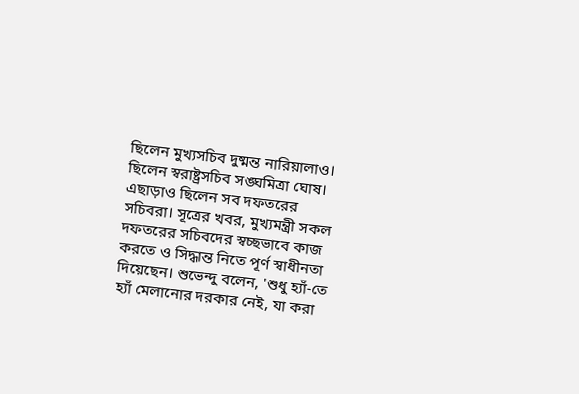ছিলেন মুখ্যসচিব দুষ্মন্ত নারিয়ালাও।  ছিলেন স্বরাষ্ট্রসচিব সঙ্ঘমিত্রা ঘোষ।  এছাড়াও ছিলেন সব দফতরের সচিবরা। সূত্রের খবর, মুখ্যমন্ত্রী সকল দফতরের সচিবদের স্বচ্ছভাবে কাজ করতে ও সিদ্ধান্ত নিতে পূর্ণ স্বাধীনতা দিয়েছেন। শুভেন্দু বলেন, 'শুধু হ্যাঁ-তে হ্যাঁ মেলানোর দরকার নেই, যা করা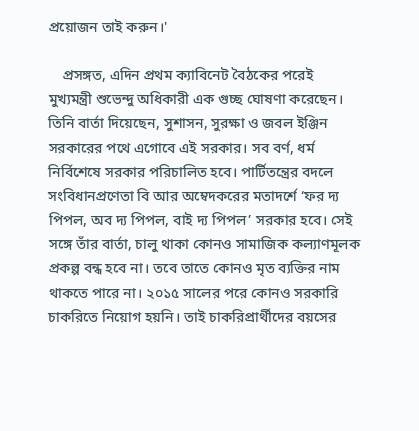প্রয়োজন তাই করুন।'

    প্রসঙ্গত, এদিন প্রথম ক্যাবিনেট বৈঠকের পরেই  মুখ্যমন্ত্রী শুভেন্দু অধিকারী এক গুচ্ছ ঘোষণা করেছেন। তিনি বার্তা দিয়েছেন, সুশাসন, সুরক্ষা ও জবল ইঞ্জিন সরকারের পথে এগোবে এই সরকার। সব বর্ণ, ধর্ম নির্বিশেষে সরকার পরিচালিত হবে। পার্টিতন্ত্রের বদলে সংবিধানপ্রণেতা বি আর অম্বেদকরের মতাদর্শে ‘ফর দ্য পিপল, অব দ্য পিপল, বাই দ্য পিপল’ সরকার হবে। সেই সঙ্গে তাঁর বার্তা, চালু থাকা কোনও সামাজিক কল্যাণমূলক প্রকল্প বন্ধ হবে না। তবে তাতে কোনও মৃত ব্যক্তির নাম থাকতে পারে না। ২০১৫ সালের পরে কোনও সরকারি চাকরিতে নিয়োগ হয়নি। তাই চাকরিপ্রার্থীদের বয়সের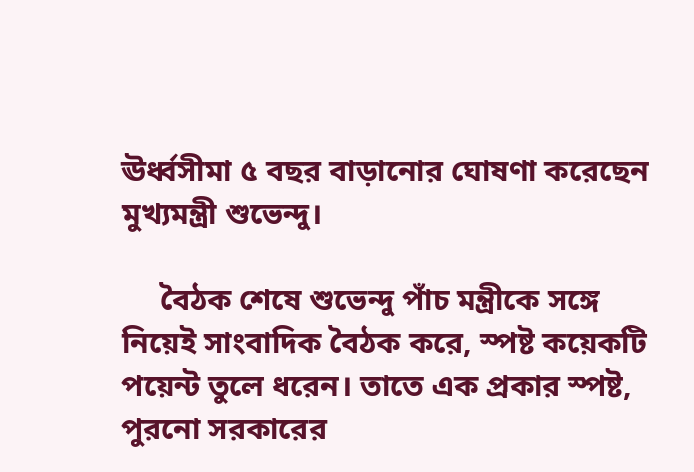ঊর্ধ্বসীমা ৫ বছর বাড়ানোর ঘোষণা করেছেন মুখ্যমন্ত্রী শুভেন্দু।

     বৈঠক শেষে শুভেন্দু পাঁচ মন্ত্রীকে সঙ্গে নিয়েই সাংবাদিক বৈঠক করে, স্পষ্ট কয়েকটি পয়েন্ট তুলে ধরেন। তাতে এক প্রকার স্পষ্ট, পুরনো সরকারের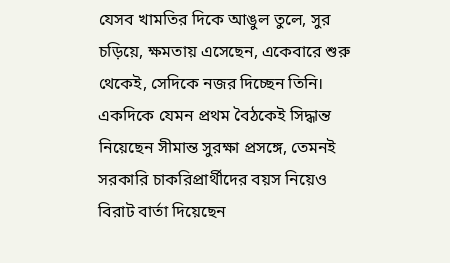যেসব খামতির দিকে আঙুল তুলে, সুর চড়িয়ে, ক্ষমতায় এসেছেন, একেবারে শুরু থেকেই, সেদিকে নজর দিচ্ছেন তিনি। একদিকে যেমন প্রথম বৈঠকেই সিদ্ধান্ত নিয়েছেন সীমান্ত সুরক্ষা প্রসঙ্গে, তেমনই সরকারি চাকরিপ্রার্থীদের বয়স নিয়েও বিরাট বার্তা দিয়েছেন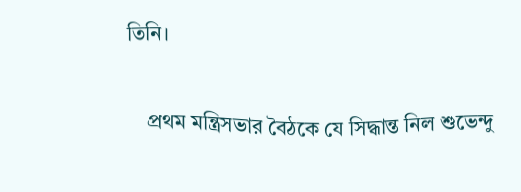তিনি।

    প্রথম মন্ত্রিসভার বৈঠকে যে সিদ্ধান্ত নিল শুভেন্দু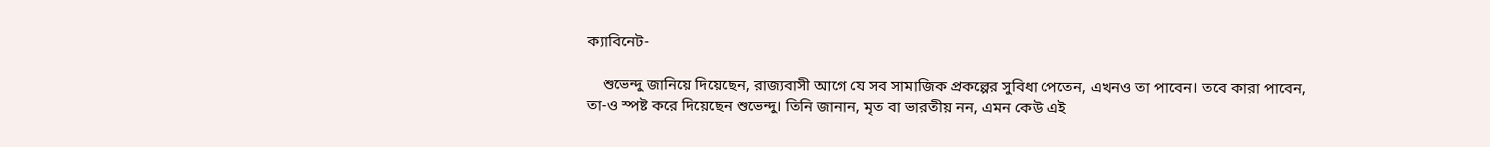ক্যাবিনেট-

    শুভেন্দু জানিয়ে দিয়েছেন, রাজ্যবাসী আগে যে সব সামাজিক প্রকল্পের সুবিধা পেতেন, এখনও তা পাবেন। তবে কারা পাবেন, তা-ও স্পষ্ট করে দিয়েছেন শুভেন্দু। তিনি জানান, মৃত বা ভারতীয় নন, এমন কেউ এই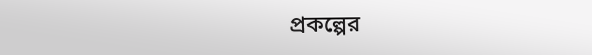প্রকল্পের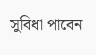সুবিধা পাবেন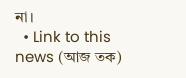না।
  • Link to this news (আজ তক)